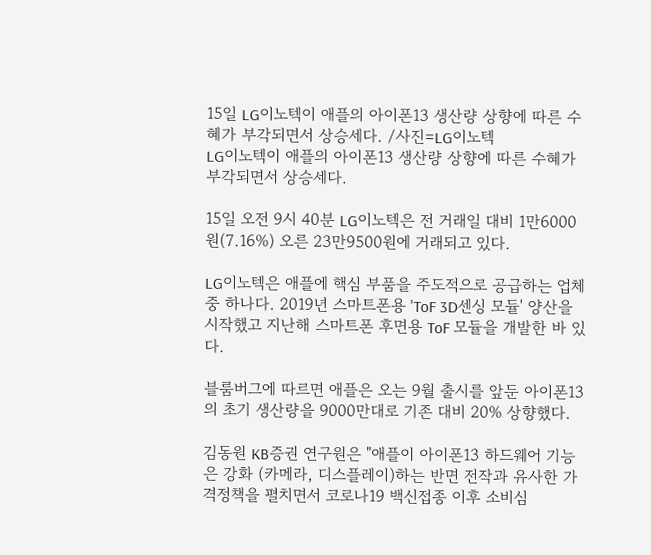15일 LG이노텍이 애플의 아이폰13 생산량 상향에 따른 수혜가 부각되면서 상승세다. /사진=LG이노텍
LG이노텍이 애플의 아이폰13 생산량 상향에 따른 수혜가 부각되면서 상승세다.

15일 오전 9시 40분 LG이노텍은 전 거래일 대비 1만6000원(7.16%) 오른 23만9500원에 거래되고 있다.

LG이노텍은 애플에 핵심 부품을 주도적으로 공급하는 업체 중 하나다. 2019년 스마트폰용 'ToF 3D센싱 모듈' 양산을 시작했고 지난해 스마트폰 후면용 ToF 모듈을 개발한 바 있다.

블룸버그에 따르면 애플은 오는 9월 출시를 앞둔 아이폰13의 초기 생산량을 9000만대로 기존 대비 20% 상향했다.

김동원 KB증권 연구원은 "애플이 아이폰13 하드웨어 기능은 강화 (카메라, 디스플레이)하는 반면 전작과 유사한 가격정책을 펼치면서 코로나19 백신접종 이후 소비심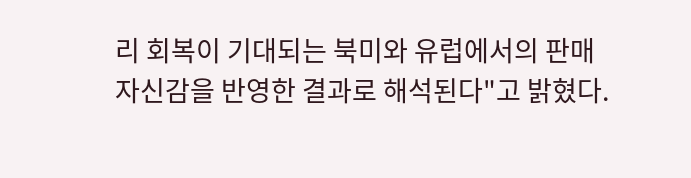리 회복이 기대되는 북미와 유럽에서의 판매 자신감을 반영한 결과로 해석된다"고 밝혔다.